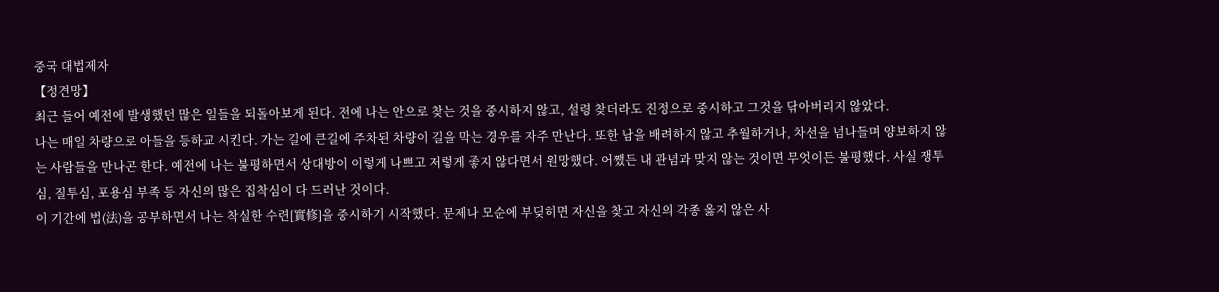중국 대법제자
【정견망】
최근 들어 예전에 발생했던 많은 일들을 되돌아보게 된다. 전에 나는 안으로 찾는 것을 중시하지 않고, 설령 찾더라도 진정으로 중시하고 그것을 닦아버리지 않았다.
나는 매일 차량으로 아들을 등하교 시킨다. 가는 길에 큰길에 주차된 차량이 길을 막는 경우를 자주 만난다. 또한 남을 배려하지 않고 추월하거나, 차선을 넘나들며 양보하지 않는 사람들을 만나곤 한다. 예전에 나는 불평하면서 상대방이 이렇게 나쁘고 저렇게 좋지 않다면서 원망했다. 어쨌든 내 관념과 맞지 않는 것이면 무엇이든 불평했다. 사실 쟁투심, 질투심, 포용심 부족 등 자신의 많은 집착심이 다 드러난 것이다.
이 기간에 법(法)을 공부하면서 나는 착실한 수련[實修]을 중시하기 시작했다. 문제나 모순에 부딪히면 자신을 찾고 자신의 각종 옳지 않은 사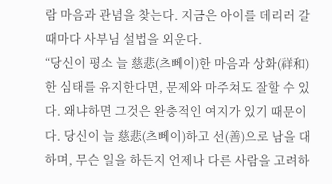람 마음과 관념을 찾는다. 지금은 아이를 데리러 갈 때마다 사부님 설법을 외운다.
“당신이 평소 늘 慈悲(츠뻬이)한 마음과 상화(祥和)한 심태를 유지한다면, 문제와 마주쳐도 잘할 수 있다. 왜냐하면 그것은 완충적인 여지가 있기 때문이다. 당신이 늘 慈悲(츠뻬이)하고 선(善)으로 남을 대하며, 무슨 일을 하든지 언제나 다른 사람을 고려하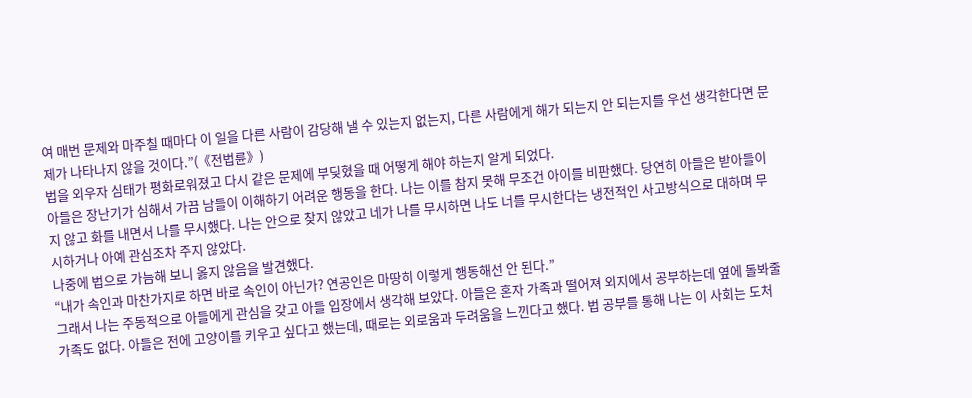여 매번 문제와 마주칠 때마다 이 일을 다른 사람이 감당해 낼 수 있는지 없는지, 다른 사람에게 해가 되는지 안 되는지를 우선 생각한다면 문제가 나타나지 않을 것이다.”(《전법륜》)
법을 외우자 심태가 평화로워졌고 다시 같은 문제에 부딪혔을 때 어떻게 해야 하는지 알게 되었다.
아들은 장난기가 심해서 가끔 남들이 이해하기 어려운 행동을 한다. 나는 이를 참지 못해 무조건 아이를 비판했다. 당연히 아들은 받아들이지 않고 화를 내면서 나를 무시했다. 나는 안으로 찾지 않았고 네가 나를 무시하면 나도 너를 무시한다는 냉전적인 사고방식으로 대하며 무시하거나 아예 관심조차 주지 않았다.
나중에 법으로 가늠해 보니 옳지 않음을 발견했다.
“내가 속인과 마찬가지로 하면 바로 속인이 아닌가? 연공인은 마땅히 이렇게 행동해선 안 된다.”
그래서 나는 주동적으로 아들에게 관심을 갖고 아들 입장에서 생각해 보았다. 아들은 혼자 가족과 떨어져 외지에서 공부하는데 옆에 돌봐줄 가족도 없다. 아들은 전에 고양이를 키우고 싶다고 했는데, 때로는 외로움과 두려움을 느낀다고 했다. 법 공부를 통해 나는 이 사회는 도처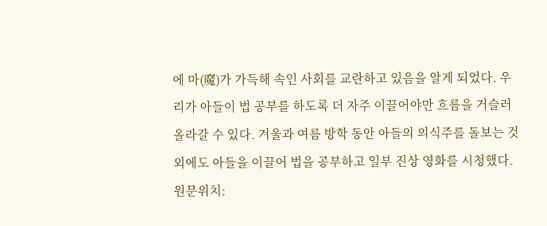에 마(魔)가 가득해 속인 사회를 교란하고 있음을 알게 되었다. 우리가 아들이 법 공부를 하도록 더 자주 이끌어야만 흐름을 거슬러 올라갈 수 있다. 겨울과 여름 방학 동안 아들의 의식주를 돌보는 것 외에도 아들을 이끌어 법을 공부하고 일부 진상 영화를 시청했다.
원문위치: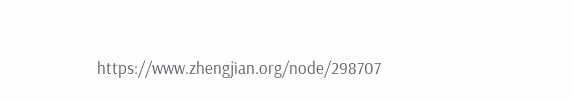https://www.zhengjian.org/node/298707